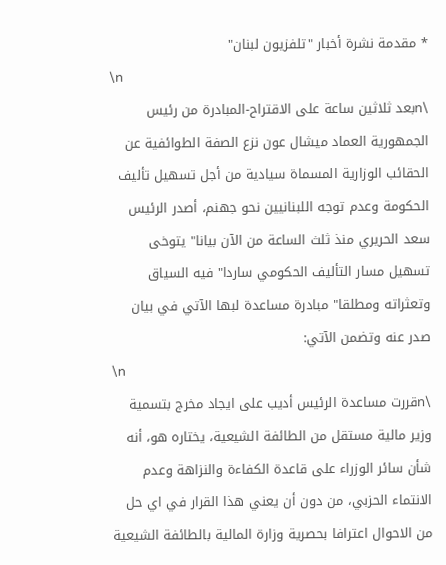* مقدمة نشرة أخبار "تلفزيون لبنان"
\n
\nبعد ثلاثين ساعة على الاقتراح-المبادرة من رئيس الجمهورية العماد ميشال عون نزع الصفة الطوائفية عن الحقائب الوزارية المسماة سيادية من أجل تسهيل تأليف الحكومة وعدم توجه اللبنانيين نحو جهنم، أصدر الرئيس سعد الحريري منذ ثلث الساعة من الآن بيانا" يتوخى تسهيل مسار التأليف الحكومي ساردا" فيه السياق وتعثراته ومطلقا" مبادرة مساعدة لبها الآتي في بيان صدر عنه وتضمن الآتي:
\n
\nقررت مساعدة الرئيس أديب على ايجاد مخرج بتسمية وزير مالية مستقل من الطائفة الشيعية، يختاره هو، أنه شأن سائر الوزراء على قاعدة الكفاءة والنزاهة وعدم الانتماء الحزبي، من دون أن يعني هذا القرار في اي حل من الاحوال اعترافا بحصرية وزارة المالية بالطائفة الشيعية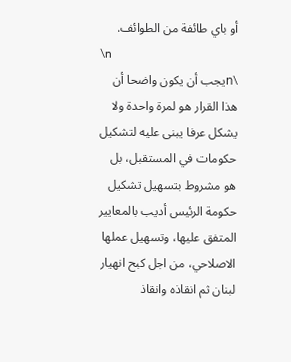أو باي طائفة من الطوائف.
\n
\nيجب أن يكون واضحا أن هذا القرار هو لمرة واحدة ولا يشكل عرفا يبنى عليه لتشكيل حكومات في المستقبل، بل هو مشروط بتسهيل تشكيل حكومة الرئيس أديب بالمعايير المتفق عليها، وتسهيل عملها الاصلاحي، من اجل كبح انهيار لبنان ثم انقاذه وانقاذ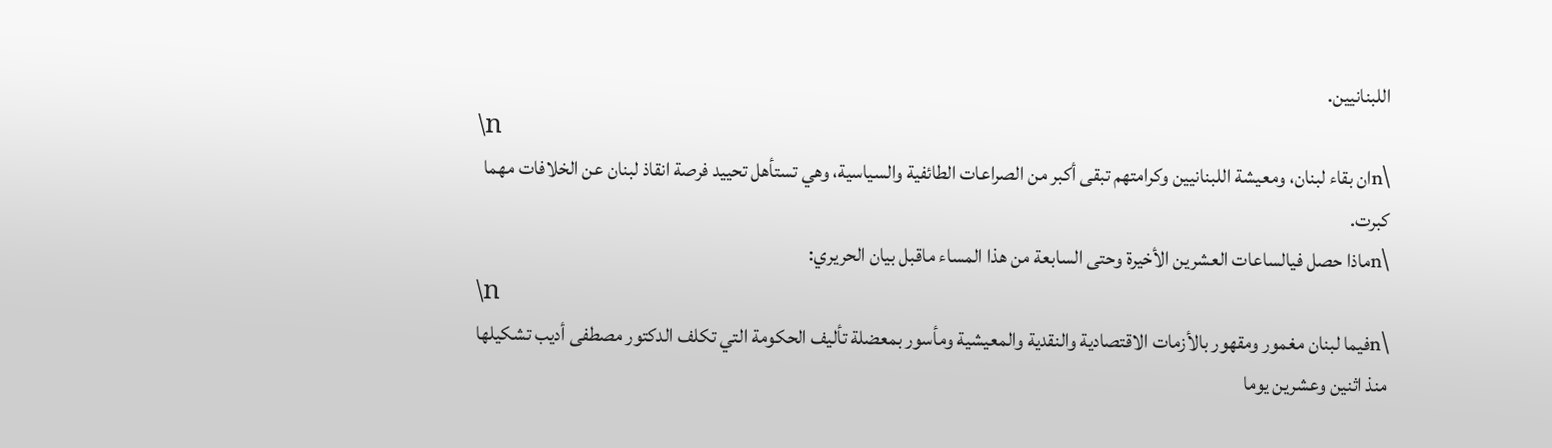اللبنانيين.
\n
\nان بقاء لبنان، ومعيشة اللبنانيين وكرامتهم تبقى أكبر من الصراعات الطائفية والسياسية، وهي تستأهل تحييد فرصة انقاذ لبنان عن الخلافات مهما كبرت.
\nماذا حصل فيالساعات العشرين الأخيرة وحتى السابعة من هذا المساء ماقبل بيان الحريري:
\n
\nفيما لبنان مغمور ومقهور بالأزمات الاقتصادية والنقدية والمعيشية ومأسور بمعضلة تأليف الحكومة التي تكلف الدكتور مصطفى أديب تشكيلها منذ اثنين وعشرين يوما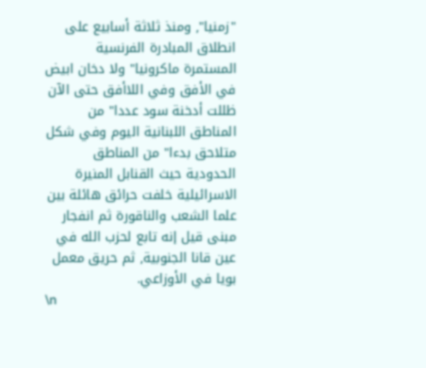"زمنيا", ومنذ ثلاثة أسابيع على انطلاق المبادرة الفرنسية المستمرة ماكرونيا" ولا دخان ابيض في الأفق وفي اللاأفق حتى الآن ظللت أدخنة سود عددا" من المناطق اللبنانية اليوم وفي شكل متلاحق بدءا" من المناطق الحدودية حيث القنابل المنيرة الاسرائيلية خلفت حرائق هائلة بين علما الشعب والناقورة ثم انفجار مبنى قيل إنه تابع لحزب الله في عين قانا الجنوبية, ثم حريق معمل بويا في الأوزاعي.
\n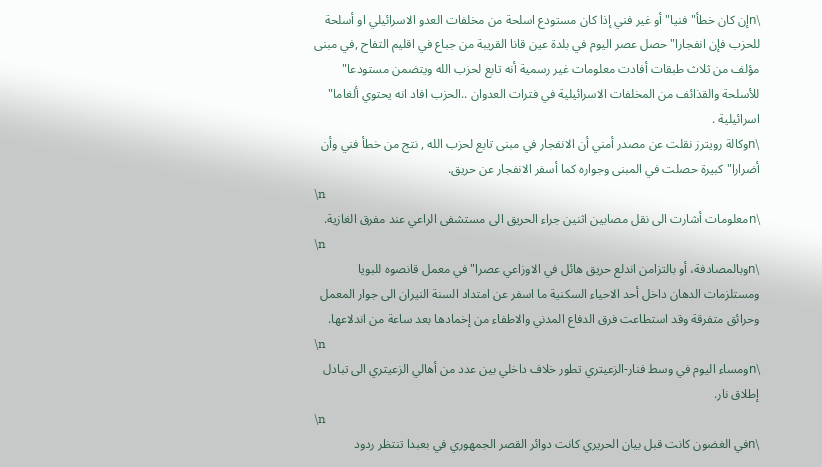\nإن كان خطأ" فنيا" أو غير فني إذا كان مستودع اسلحة من مخلفات العدو الاسرائيلي او أسلحة للحزب فإن انفجارا" حصل عصر اليوم في بلدة عين قانا القريبة من جباع في اقليم التفاح ,في مبنى مؤلف من ثلاث طبقات أفادت معلومات غير رسمية أنه تابع لحزب الله ويتضمن مستودعا" للأسلحة والقذائف من المخلفات الاسرائيلية في فترات العدوان ..الحزب افاد انه يحتوي ألغاما" اسرائيلية .
\nوكالة رويترز نقلت عن مصدر أمني أن الانفجار في مبنى تابع لحزب الله , نتج من خطأ فني وأن أضرارا" كبيرة حصلت في المبنى وجواره كما أسفر الانفجار عن حريق.
\n
\nمعلومات أشارت الى نقل مصابين اثنين جراء الحريق الى مستشفى الراعي عند مفرق الغازية.
\n
\nوبالمصادفة، أو بالتزامن اندلع حريق هائل في الاوزاعي عصرا" في معمل قانصوه للبويا ومستلزمات الدهان داخل أحد الاحياء السكنية ما اسفر عن امتداد السنة النيران الى جوار المعمل وحرائق متفرقة وقد استطاعت فرق الدفاع المدني والاطفاء من إخمادها بعد ساعة من اندلاعها.
\n
\nومساء اليوم في وسط فنار-الزعيتري تطور خلاف داخلي بين عدد من أهالي الزعيتري الى تبادل إطلاق نار.
\n
\nفي الغضون كانت قبل بيان الحريري كانت دوائر القصر الجمهوري في بعبدا تنتظر ردود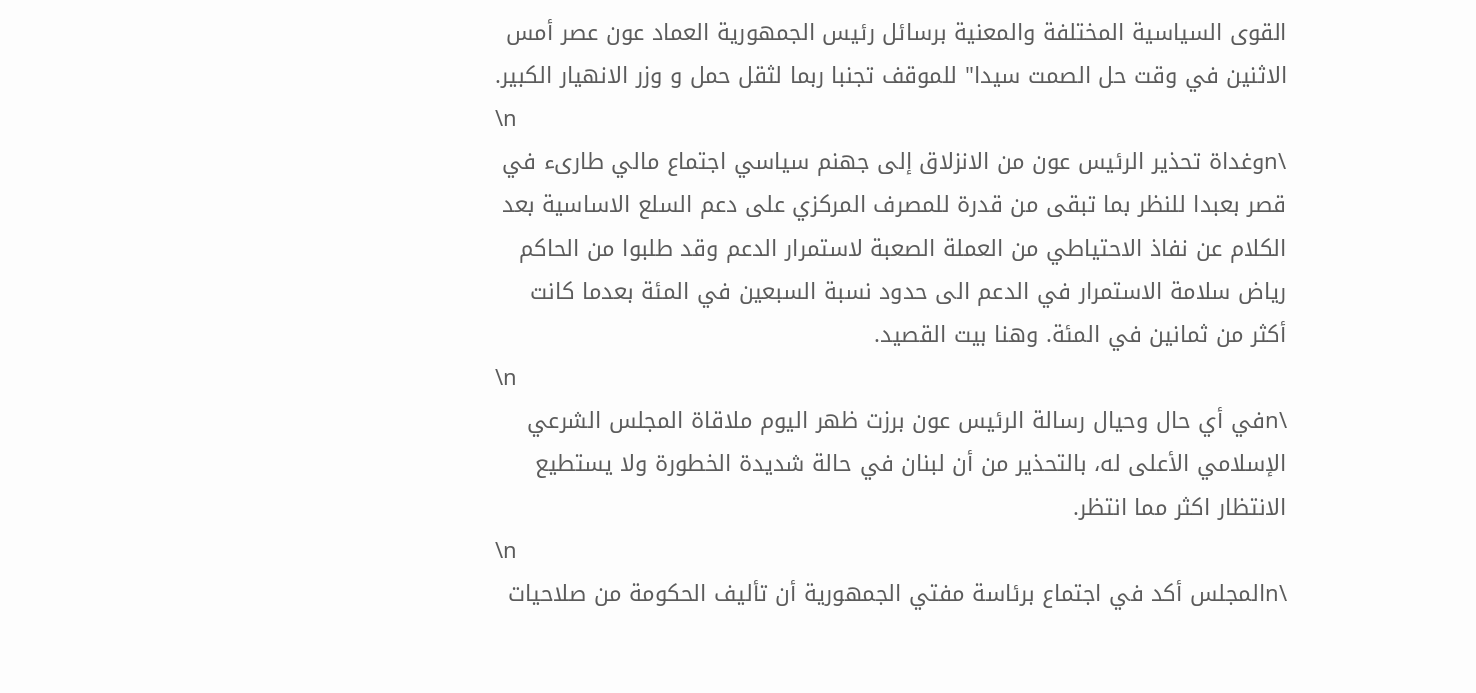القوى السياسية المختلفة والمعنية برسائل رئيس الجمهورية العماد عون عصر أمس الاثنين في وقت حل الصمت سيدا" للموقف تجنبا ربما لثقل حمل و وزر الانهيار الكبير.
\n
\nوغداة تحذير الرئيس عون من الانزلاق إلى جهنم سياسي اجتماع مالي طارىء في قصر بعبدا للنظر بما تبقى من قدرة للمصرف المركزي على دعم السلع الاساسية بعد الكلام عن نفاذ الاحتياطي من العملة الصعبة لاستمرار الدعم وقد طلبوا من الحاكم رياض سلامة الاستمرار في الدعم الى حدود نسبة السبعين في المئة بعدما كانت أكثر من ثمانين في المئة. وهنا بيت القصيد.
\n
\nفي أي حال وحيال رسالة الرئيس عون برزت ظهر اليوم ملاقاة المجلس الشرعي الإسلامي الأعلى له، بالتحذير من أن لبنان في حالة شديدة الخطورة ولا يستطيع الانتظار اكثر مما انتظر.
\n
\nالمجلس أكد في اجتماع برئاسة مفتي الجمهورية أن تأليف الحكومة من صلاحيات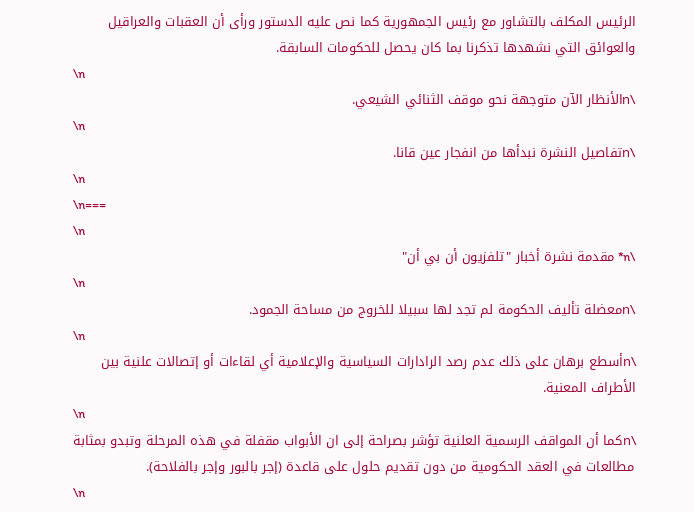الرئيس المكلف بالتشاور مع رئيس الجمهورية كما نص عليه الدستور ورأى أن العقبات والعراقيل والعوائق التي نشهدها تذكرنا بما كان يحصل للحكومات السابقة.
\n
\nالأنظار الآن متوجهة نحو موقف الثنائي الشيعي.
\n
\nتفاصيل النشرة نبدأها من انفجار عين قانا.
\n
\n===
\n
\n* مقدمة نشرة أخبار "تلفزيون أن بي أن"
\n
\nمعضلة تأليف الحكومة لم تجد لها سبيلا للخروج من مساحة الجمود.
\n
\nأسطع برهان على ذلك عدم رصد الرادارات السياسية والإعلامية أي لقاءات أو إتصالات علنية بين الأطراف المعنية.
\n
\nكما أن المواقف الرسمية العلنية تؤشر بصراحة إلى ان الأبواب مقفلة في هذه المرحلة وتبدو بمثابة مطالعات في العقد الحكومية من دون تقديم حلول على قاعدة (إجر بالبور وإجر بالفلاحة).
\n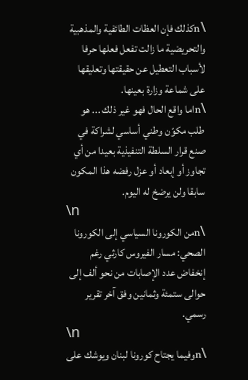\nكذلك فإن العظات الطائفية والمذهبية والتحريضية ما زالت تفعل فعلها حرفا لأسباب التعطيل عن حقيقتها وتعليقها على شماعة وزارة بعينها.
\nاما واقع الحال فهو غير ذلك ... هو طلب مكوّن وطني أساسي لشراكة في صنع قرار السلطة التنفيذية بعيدا من أي تجاوز أو إبعاد أو عزل رفضه هذا المكون سابقا ولن يرضخ له اليوم.
\n
\nمن الكورونا السياسي إلى الكورونا الصحي: مسار الفيروس كارثي رغم إنخفاض عدد الإصابات من نحو ألف إلى حوالى ستمئة وثمانين وفق آخر تقرير رسمي.
\n
\nوفيما يجتاح كورونا لبنان ويوشك على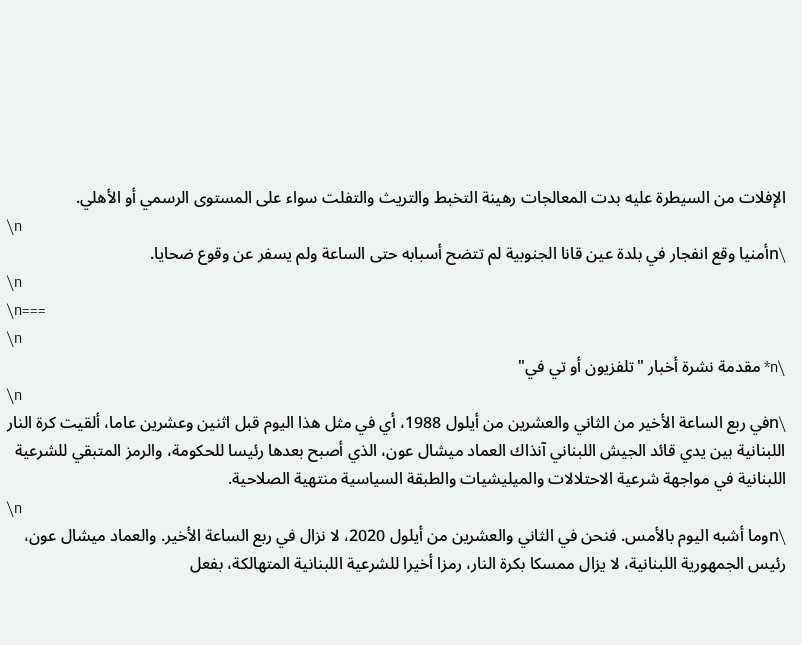الإفلات من السيطرة عليه بدت المعالجات رهينة التخبط والتريث والتفلت سواء على المستوى الرسمي أو الأهلي.
\n
\nأمنيا وقع انفجار في بلدة عين قانا الجنوبية لم تتضح أسبابه حتى الساعة ولم يسفر عن وقوع ضحايا.
\n
\n===
\n
\n* مقدمة نشرة أخبار "تلفزيون أو تي في"
\n
\nفي ربع الساعة الأخير من الثاني والعشرين من أيلول 1988، أي في مثل هذا اليوم قبل اثنين وعشرين عاما، ألقيت كرة النار اللبنانية بين يدي قائد الجيش اللبناني آنذاك العماد ميشال عون، الذي أصبح بعدها رئيسا للحكومة، والرمز المتبقي للشرعية اللبنانية في مواجهة شرعية الاحتلالات والميليشيات والطبقة السياسية منتهية الصلاحية.
\n
\nوما أشبه اليوم بالأمس. فنحن في الثاني والعشرين من أيلول 2020، لا نزال في ربع الساعة الأخير. والعماد ميشال عون، رئيس الجمهورية اللبنانية، لا يزال ممسكا بكرة النار، رمزا أخيرا للشرعية اللبنانية المتهالكة، بفعل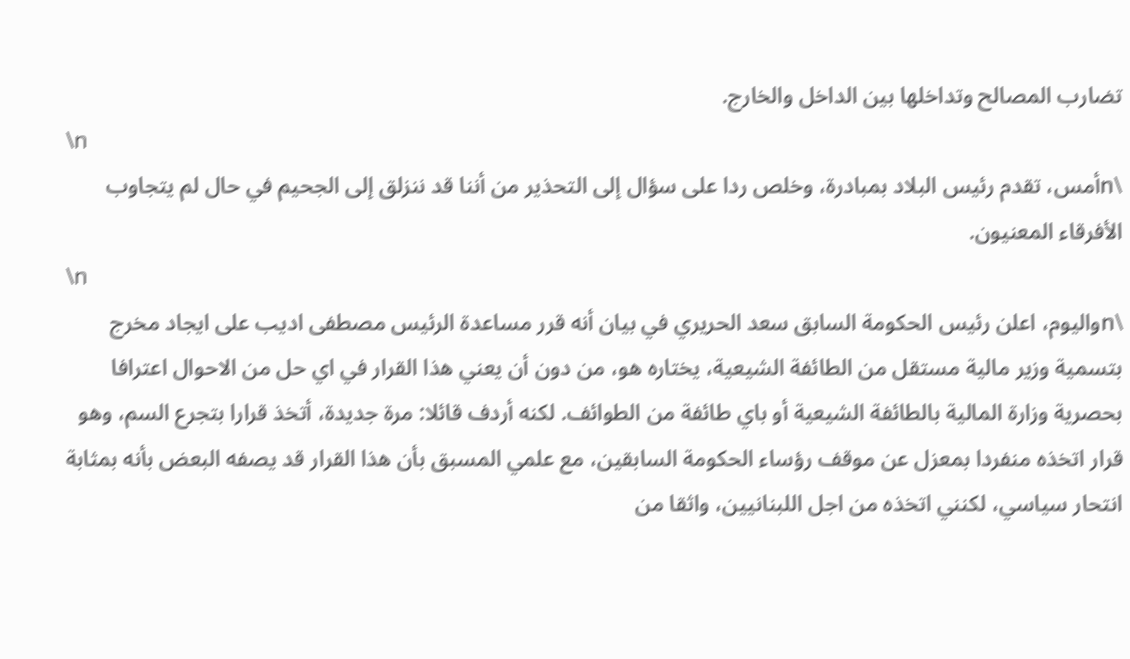تضارب المصالح وتداخلها بين الداخل والخارج.
\n
\nأمس، تقدم رئيس البلاد بمبادرة، وخلص ردا على سؤال إلى التحذير من أننا قد ننزلق إلى الجحيم في حال لم يتجاوب الأفرقاء المعنيون.
\n
\nواليوم، اعلن رئيس الحكومة السابق سعد الحريري في بيان أنه قرر مساعدة الرئيس مصطفى اديب على ايجاد مخرج بتسمية وزير مالية مستقل من الطائفة الشيعية، يختاره هو، من دون أن يعني هذا القرار في اي حل من الاحوال اعترافا بحصرية وزارة المالية بالطائفة الشيعية أو باي طائفة من الطوائف. لكنه أردف قائلا: مرة جديدة، أتخذ قرارا بتجرع السم، وهو قرار اتخذه منفردا بمعزل عن موقف رؤساء الحكومة السابقين، مع علمي المسبق بأن هذا القرار قد يصفه البعض بأنه بمثابة انتحار سياسي، لكنني اتخذه من اجل اللبنانيين، واثقا من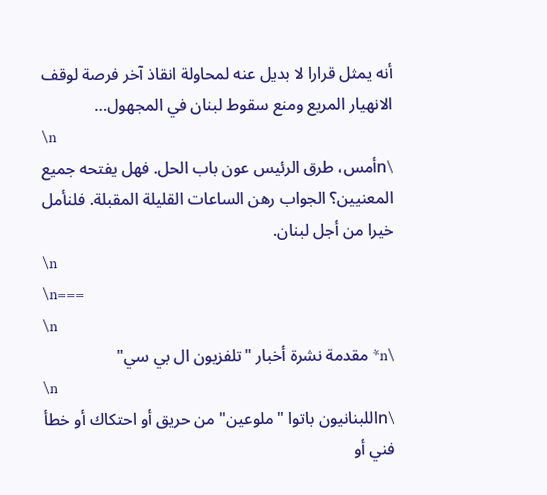أنه يمثل قرارا لا بديل عنه لمحاولة انقاذ آخر فرصة لوقف الانهيار المريع ومنع سقوط لبنان في المجهول…
\n
\nأمس، طرق الرئيس عون باب الحل. فهل يفتحه جميع المعنيين؟ الجواب رهن الساعات القليلة المقبلة. فلنأمل خيرا من أجل لبنان.
\n
\n===
\n
\n* مقدمة نشرة أخبار "تلفزيون ال بي سي"
\n
\nاللبنانيون باتوا "ملوعين" من حريق أو احتكاك أو خطأ فني أو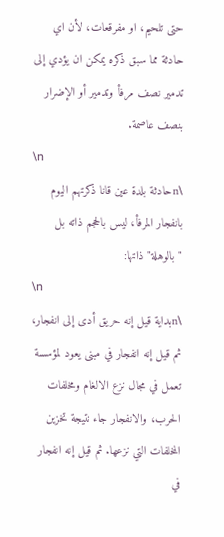حتى تلحيم، او مفرقعات، لأن اي حادثة مما سبق ذكره يمكن ان يؤدي إلى تدمير نصف مرفأ وتدمير أو الإضرار بنصف عاصمة.
\n
\nحادثة بلدة عين قانا ذكرتهم اليوم بانفجار المرفأ، ليس بالحجم ذاته بل "بالوهلة" ذاتها:
\n
\nبداية قيل إنه حريق أدى إلى انفجار، ثم قيل إنه انفجار في مبنى يعود لمؤسسة تعمل في مجال نزع الالغام ومخلفات الحرب، والانفجار جاء نتيجة تخزين المخلفات التي نزعها. ثم قيل إنه انفجار في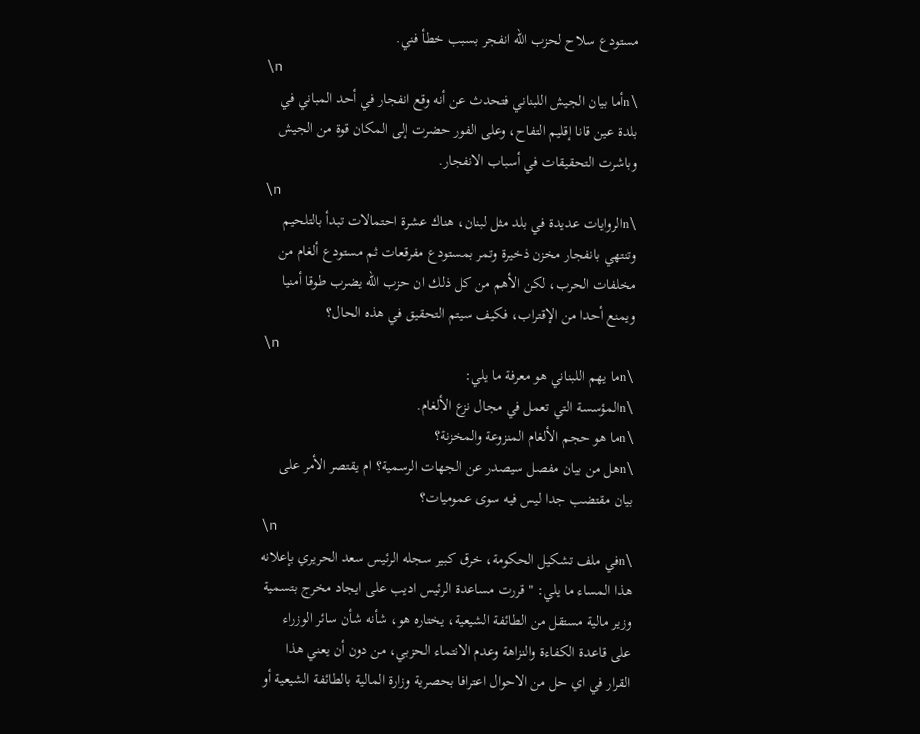مستودع سلاح لحزب الله انفجر بسبب خطأ فني.
\n
\nأما بيان الجيش اللبناني فتحدث عن أنه وقع انفجار في أحد المباني في بلدة عين قانا إقليم التفاح، وعلى الفور حضرت إلى المكان قوة من الجيش وباشرت التحقيقات في أسباب الانفجار.
\n
\nالروايات عديدة في بلد مثل لبنان، هناك عشرة احتمالات تبدأ بالتلحيم وتنتهي بانفجار مخزن ذخيرة وتمر بمستودع مفرقعات ثم مستودع ألغام من مخلفات الحرب، لكن الأهم من كل ذلك ان حزب الله يضرب طوقا أمنيا ويمنع أحدا من الإقتراب، فكيف سيتم التحقيق في هذه الحال؟
\n
\nما يهم اللبناني هو معرفة ما يلي:
\nالمؤسسة التي تعمل في مجال نزع الألغام.
\nما هو حجم الألغام المنزوعة والمخزنة؟
\nهل من بيان مفصل سيصدر عن الجهات الرسمية؟ ام يقتصر الأمر على بيان مقتضب جدا ليس فيه سوى عموميات؟
\n
\nفي ملف تشكيل الحكومة، خرق كبير سجله الرئيس سعد الحريري بإعلانه هذا المساء ما يلي: " قررت مساعدة الرئيس اديب على ايجاد مخرج بتسمية وزير مالية مستقل من الطائفة الشيعية، يختاره هو، شأنه شأن سائر الوزراء على قاعدة الكفاءة والنزاهة وعدم الانتماء الحزبي، من دون أن يعني هذا القرار في اي حل من الاحوال اعترافا بحصرية وزارة المالية بالطائفة الشيعية أو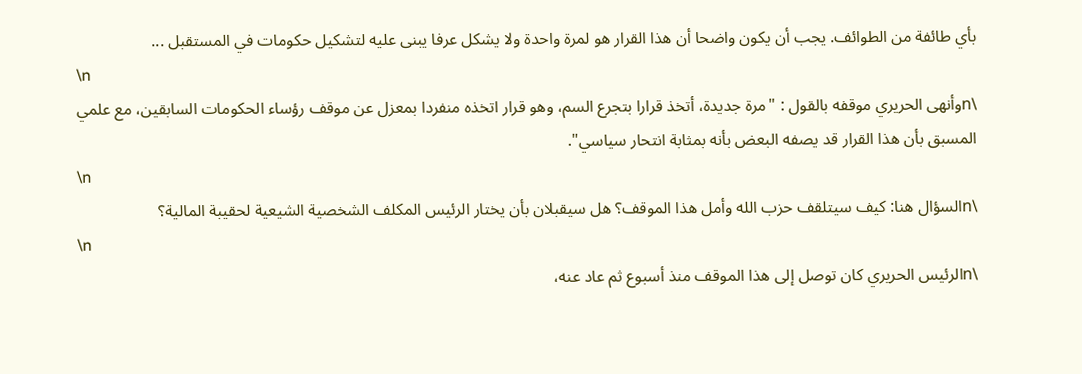بأي طائفة من الطوائف. يجب أن يكون واضحا أن هذا القرار هو لمرة واحدة ولا يشكل عرفا يبنى عليه لتشكيل حكومات في المستقبل ...
\n
\nوأنهى الحريري موقفه بالقول : "مرة جديدة، أتخذ قرارا بتجرع السم، وهو قرار اتخذه منفردا بمعزل عن موقف رؤساء الحكومات السابقين، مع علمي المسبق بأن هذا القرار قد يصفه البعض بأنه بمثابة انتحار سياسي".
\n
\nالسؤال هنا: كيف سيتلقف حزب الله وأمل هذا الموقف؟ هل سيقبلان بأن يختار الرئيس المكلف الشخصية الشيعية لحقيبة المالية؟
\n
\nالرئيس الحريري كان توصل إلى هذا الموقف منذ أسبوع ثم عاد عنه،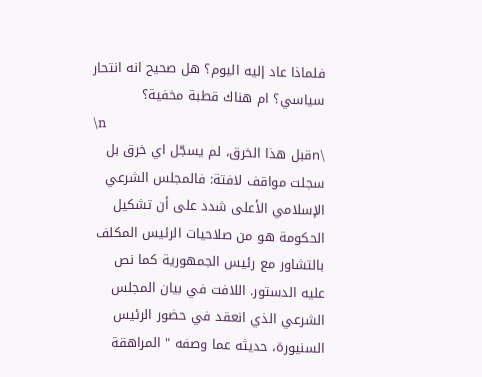فلماذا عاد إليه اليوم؟ هل صحيح انه انتحار سياسي؟ ام هناك قطبة مخفية؟
\n
\nقبل هذا الخرق، لم يسجّل اي خرق بل سجلت مواقف لافتة: فالمجلس الشرعي الإسلامي الأعلى شدد على أن تشكيل الحكومة هو من صلاحيات الرئيس المكلف بالتشاور مع رئيس الجمهورية كما نص عليه الدستور. اللافت في بيان المجلس الشرعي الذي انعقد في حضور الرئيس السنيورة، حديثه عما وصفه " المراهقة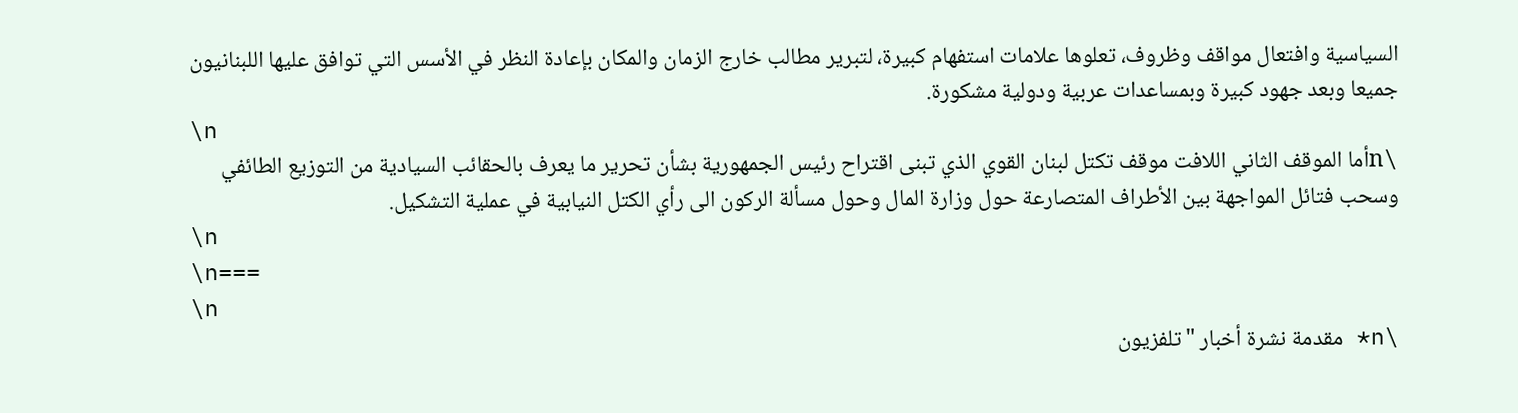السياسية وافتعال مواقف وظروف، تعلوها علامات استفهام كبيرة، لتبرير مطالب خارج الزمان والمكان بإعادة النظر في الأسس التي توافق عليها اللبنانيون جميعا وبعد جهود كبيرة وبمساعدات عربية ودولية مشكورة.
\n
\nأما الموقف الثاني اللافت موقف تكتل لبنان القوي الذي تبنى اقتراح رئيس الجمهورية بشأن تحرير ما يعرف بالحقائب السيادية من التوزيع الطائفي وسحب فتائل المواجهة بين الأطراف المتصارعة حول وزارة المال وحول مسألة الركون الى رأي الكتل النيابية في عملية التشكيل.
\n
\n===
\n
\n* مقدمة نشرة أخبار "تلفزيون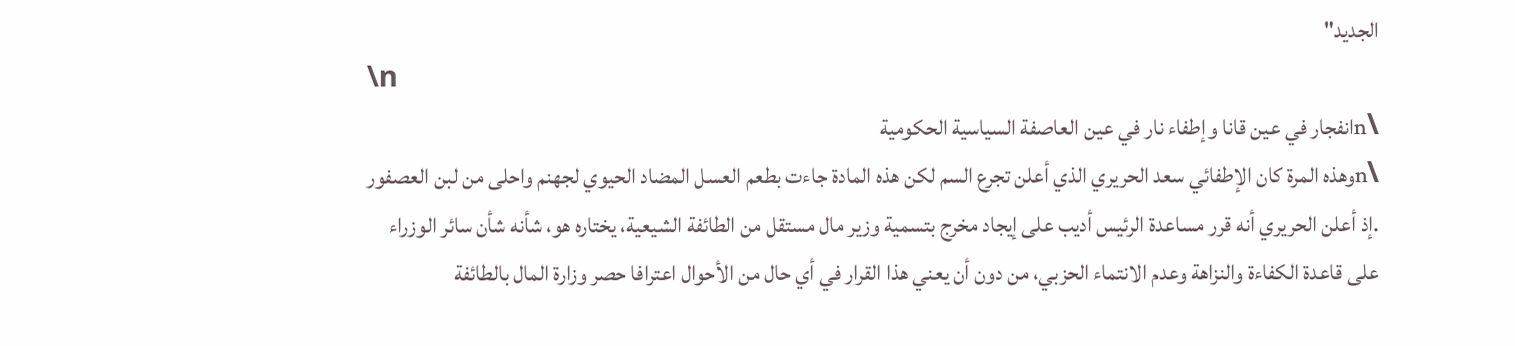الجديد"
\n
\nانفجار في عين قانا وإطفاء نار في عين العاصفة السياسية الحكومية
\nوهذه المرة كان الإطفائي سعد الحريري الذي أعلن تجرع السم لكن هذه المادة جاءت بطعم العسل المضاد الحيوي لجهنم واحلى من لبن العصفور .إذ أعلن الحريري أنه قرر مساعدة الرئيس أديب على إيجاد مخرج بتسمية وزير مال مستقل من الطائفة الشيعية، يختاره هو، شأنه شأن سائر الوزراء على قاعدة الكفاءة والنزاهة وعدم الانتماء الحزبي، من دون أن يعني هذا القرار في أي حال من الأحوال اعترافا حصر وزارة المال بالطائفة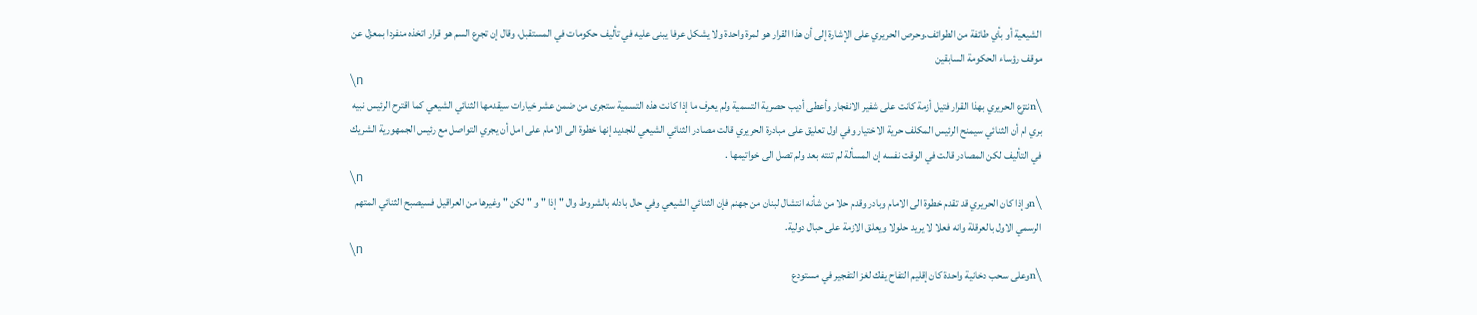الشيعية أو بأي طائفة من الطوائف.وحرص الحريري على الإشارة إلى أن هذا القرار هو لمرة واحدة ولا يشكل عرفا يبنى عليه في تأليف حكومات في المستقبل، وقال إن تجرع السم هو قرار اتخذه منفردا بمعزل عن موقف رؤساء الحكومة السابقين
\n
\nنتزع الحريري بهذا القرار فتيل أزمة كانت على شفير الانفجار وأعطى أديب حصرية التسمية ولم يعرف ما إذا كانت هذه التسمية ستجرى من ضمن عشر خيارات سيقدمها الثنائي الشيعي كما اقترح الرئيس نبيه بري ام أن الثنائي سيمنح الرئيس المكلف حرية الاختيار وفي اول تعليق على مبادرة الحريري قالت مصادر الثنائي الشيعي للجديد إنها خطوة الى الامام على امل أن يجري التواصل مع رئيس الجمهورية الشريك في التأليف لكن المصادر قالت في الوقت نفسه إن المسألة لم تنته بعد ولم تصل الى خواتيمها .
\n
\nوإذا كان الحريري قد تقدم خطوة الى الامام وبادر وقدم حلا من شأنه انتشال لبنان من جهنم فإن الثنائي الشيعي وفي حال بادله بالشروط وال " إذا " و " لكن " وغيرها من العراقيل فسيصبح الثنائي المتهم الرسمي الاول بالعرقلة وانه فعلا لا يريد حلولا ويعلق الازمة على حبال دولية.
\n
\nوعلى سحب دخانية واحدة كان إقليم التفاح يفك لغز التفجير في مستودع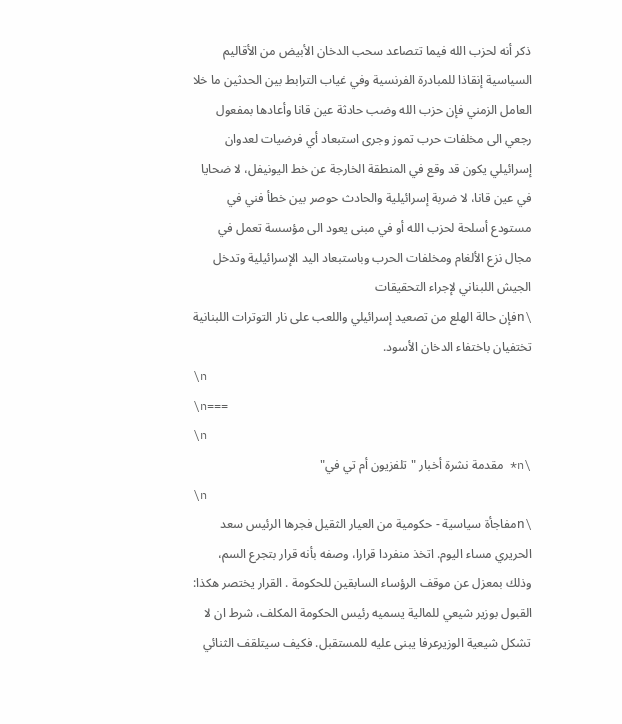ذكر أنه لحزب الله فيما تتصاعد سحب الدخان الأبيض من الأقاليم السياسية إنقاذا للمبادرة الفرنسية وفي غياب الترابط بين الحدثين ما خلا العامل الزمني فإن حزب الله وضب حادثة عين قانا وأعادها بمفعول رجعي الى مخلفات حرب تموز وجرى استبعاد أي فرضيات لعدوان إسرائيلي يكون قد وقع في المنطقة الخارجة عن خط اليونيفل، لا ضحايا في عين قانا، لا ضربة إسرائيلية والحادث حوصر بين خطأ فني في مستودع أسلحة لحزب الله أو في مبنى يعود الى مؤسسة تعمل في مجال نزع الألغام ومخلفات الحرب وباستبعاد اليد الإسرائيلية وتدخل الجيش اللبناني لإجراء التحقيقات
\nفإن حالة الهلع من تصعيد إسرائيلي واللعب على نار التوترات اللبنانية تختفيان باختفاء الدخان الأسود.
\n
\n===
\n
\n* مقدمة نشرة أخبار "تلفزيون أم تي في"
\n
\nمفاجأة سياسية - حكومية من العيار الثقيل فجرها الرئيس سعد الحريري مساء اليوم. اتخذ منفردا قرارا، وصفه بأنه قرار بتجرع السم، وذلك بمعزل عن موقف الرؤساء السابقين للحكومة . القرار يختصر هكذا: القبول بوزير شيعي للمالية يسميه رئيس الحكومة المكلف، شرط ان لا تشكل شيعية الوزيرعرفا يبنى عليه للمستقبل. فكيف سيتلقف الثنائي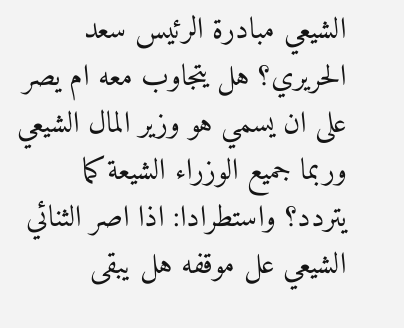الشيعي مبادرة الرئيس سعد الحريري؟ هل يتجاوب معه ام يصر على ان يسمي هو وزير المال الشيعي وربما جميع الوزراء الشيعة كما يتردد؟ واستطرادا: اذا اصر الثنائي الشيعي عل موقفه هل يبقى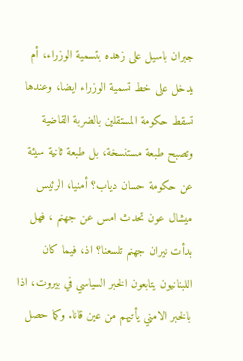جبران باسيل على زهده بتسمية الوزراء، أم يدخل على خط تسمية الوزراء ايضا، وعندها تسقط حكومة المستقلين بالضربة القاضية وتصبح طبعة مستنسخة، بل طبعة ثانية سيئة عن حكومة حسان دياب؟ أمنيا، الرئيس ميشال عون تحدث امس عن جهنم ، فهل بدأت نيران جهنم تلسعنا؟ اذ، فيما كان اللبنانيون يتابعون الخبر السياسي في بيروت، اذا بالخبر الامني يأتيهم من عين قانا. وكما حصل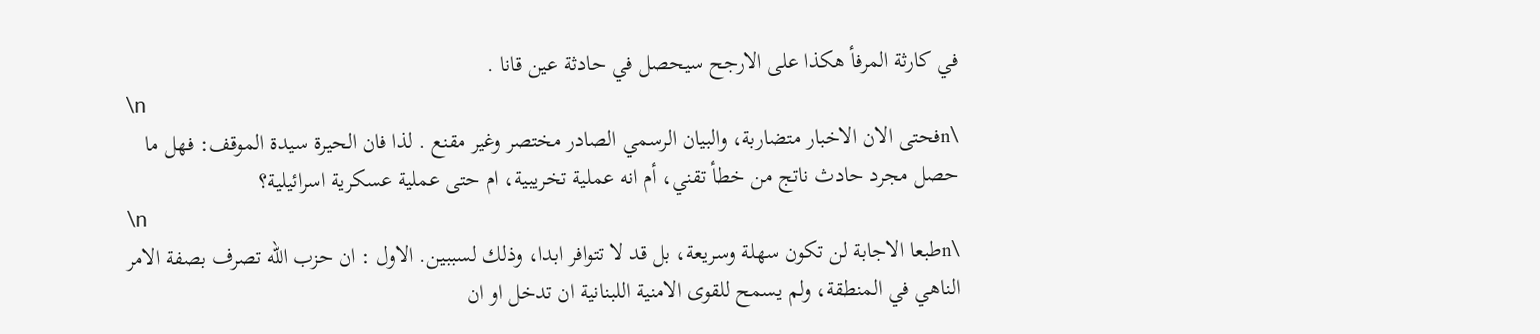في كارثة المرفأ هكذا على الارجح سيحصل في حادثة عين قانا .
\n
\nفحتى الان الاخبار متضاربة، والبيان الرسمي الصادر مختصر وغير مقنع . لذا فان الحيرة سيدة الموقف: فهل ما حصل مجرد حادث ناتج من خطأ تقني، أم انه عملية تخريبية، ام حتى عملية عسكرية اسرائيلية؟
\n
\nطبعا الاجابة لن تكون سهلة وسريعة، بل قد لا تتوافر ابدا، وذلك لسببين. الاول : ان حزب الله تصرف بصفة الامر الناهي في المنطقة، ولم يسمح للقوى الامنية اللبنانية ان تدخل او ان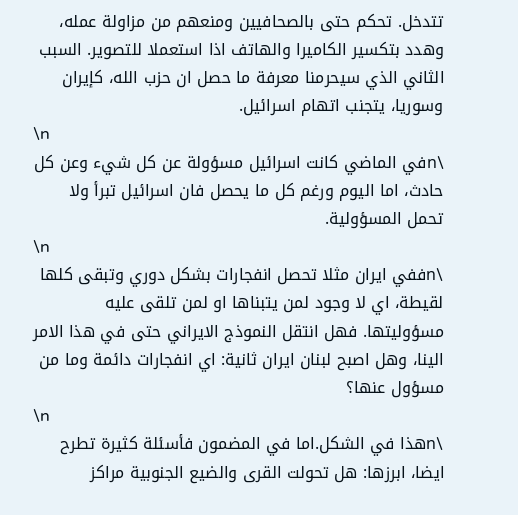تتدخل. تحكم حتى بالصحافيين ومنعهم من مزاولة عمله، وهدد بتكسير الكاميرا والهاتف اذا استعملا للتصوير. السبب الثاني الذي سيحرمنا معرفة ما حصل ان حزب الله، كإيران وسوريا، يتجنب اتهام اسرائيل.
\n
\nفي الماضي كانت اسرائيل مسؤولة عن كل شيء وعن كل حادث، اما اليوم ورغم كل ما يحصل فان اسرائيل تبرأ ولا تحمل المسؤولية.
\n
\nففي ايران مثلا تحصل انفجارات بشكل دوري وتبقى كلها لقيطة، اي لا وجود لمن يتبناها او لمن تلقى عليه مسؤوليتها. فهل انتقل النموذج الايراني حتى في هذا الامر الينا، وهل اصبح لبنان ايران ثانية: اي انفجارات دائمة وما من مسؤول عنها؟
\n
\nهذا في الشكل.اما في المضمون فأسئلة كثيرة تطرح ايضا، ابرزها: هل تحولت القرى والضيع الجنوبية مراكز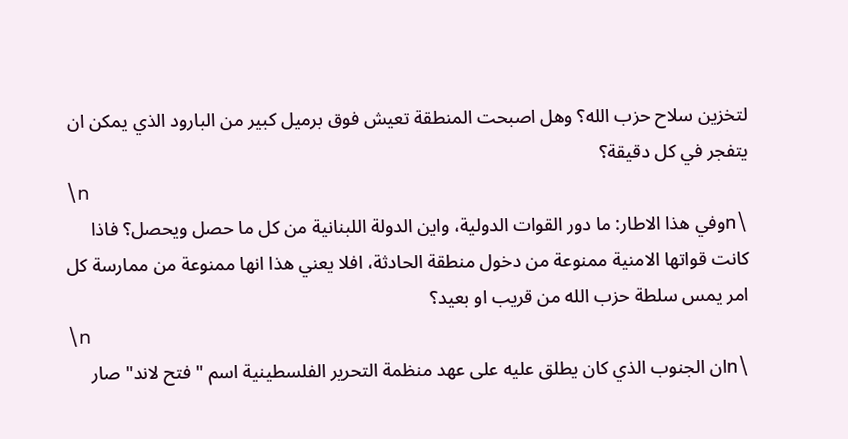لتخزين سلاح حزب الله؟ وهل اصبحت المنطقة تعيش فوق برميل كبير من البارود الذي يمكن ان يتفجر في كل دقيقة؟
\n
\nوفي هذا الاطار: ما دور القوات الدولية، واين الدولة اللبنانية من كل ما حصل ويحصل؟ فاذا كانت قواتها الامنية ممنوعة من دخول منطقة الحادثة، افلا يعني هذا انها ممنوعة من ممارسة كل امر يمس سلطة حزب الله من قريب او بعيد؟
\n
\nان الجنوب الذي كان يطلق عليه على عهد منظمة التحرير الفلسطينية اسم " فتح لاند" صار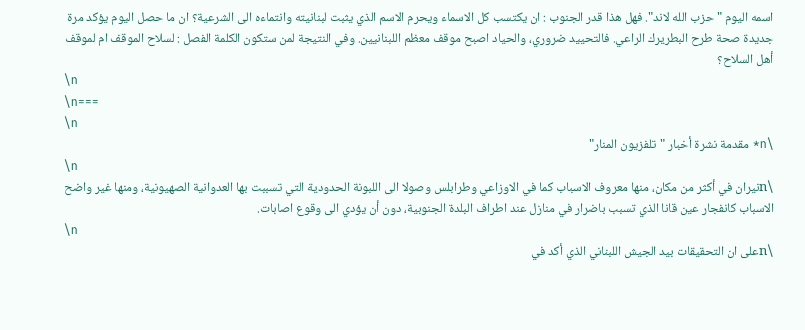اسمه اليوم "حزب الله لاند". فهل هذا قدر الجنوب : ان يكتسب كل الاسماء ويحرم الاسم الذي يثبت لبنانيته وانتماءه الى الشرعية؟ ان ما حصل اليوم يؤكد مرة جديدة صحة طرح البطريرك الراعي. فالتحييد ضروري، والحياد اصبح موقف معظم اللبنانيين. وفي النتيجة لمن ستكون الكلمة الفصل : لسلاح الموقف ام لموقف أهل السلاح؟
\n
\n===
\n
\n* مقدمة نشرة أخبار "تلفزيون المنار"
\n
\nنيران في أكثر من مكان، منها معروف الاسباب كما في الاوزاعي وطرابلس وصولا الى اللبونة الحدودية التي تسببت بها العدوانية الصهيونية، ومنها غير واضح الاسباب كانفجار عين قانا الذي تسبب باضرار في منازل عند اطراف البلدة الجنوبية، دون أن يؤدي الى وقوع اصابات.
\n
\nعلى ان التحقيقات بيد الجيش اللبناني الذي أكد في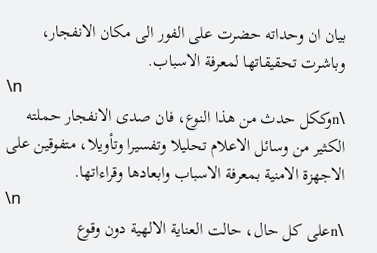بيان ان وحداته حضرت على الفور الى مكان الانفجار، وباشرت تحقيقاتها لمعرفة الاسباب.
\n
\nوككل حدث من هذا النوع، فان صدى الانفجار حملته الكثير من وسائل الاعلام تحليلا وتفسيرا وتأويلا، متفوقين على الاجهزة الامنية بمعرفة الاسباب وابعادها وقراءاتها.
\n
\nعلى كل حال، حالت العناية الالهية دون وقوع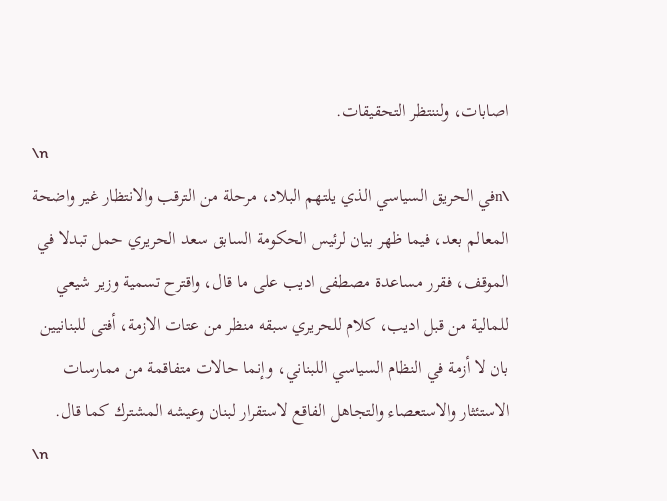اصابات، ولننتظر التحقيقات.
\n
\nفي الحريق السياسي الذي يلتهم البلاد، مرحلة من الترقب والانتظار غير واضحة المعالم بعد، فيما ظهر بيان لرئيس الحكومة السابق سعد الحريري حمل تبدلا في الموقف، فقرر مساعدة مصطفى اديب على ما قال، واقترح تسمية وزير شيعي للمالية من قبل اديب، كلام للحريري سبقه منظر من عتات الازمة، أفتى للبنانيين بان لا أزمة في النظام السياسي اللبناني، وإنما حالات متفاقمة من ممارسات الاستئثار والاستعصاء والتجاهل الفاقع لاستقرار لبنان وعيشه المشترك كما قال.
\n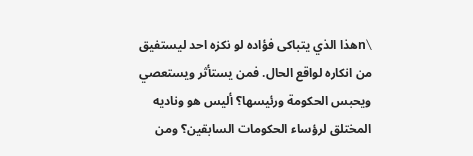\nهذا الذي يتباكى فؤاده لو نكزه احد ليستفيق من انكاره لواقع الحال. فمن يستأثر ويستعصي ويحبس الحكومة ورئيسها؟ أليس هو وناديه المختلق لرؤساء الحكومات السابقين؟ ومن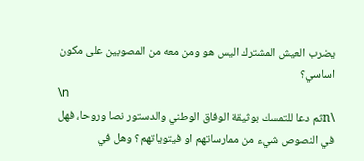يضرب العيش المشترك اليس هو ومن معه من المصوبين على مكون اساسي؟
\n
\nثم دعا للتمسك بوثيقة الوفاق الوطني والدستور نصا وروحا، فهل في النصوص شيء من ممارساتهم او فيتوياتهم؟ وهل في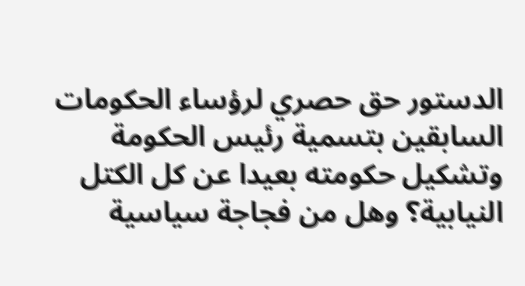الدستور حق حصري لرؤساء الحكومات السابقين بتسمية رئيس الحكومة وتشكيل حكومته بعيدا عن كل الكتل النيابية؟ وهل من فجاجة سياسية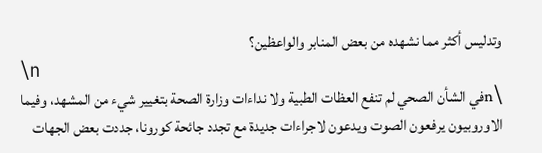وتدليس أكثر مما نشهده من بعض المنابر والواعظين؟
\n
\nفي الشأن الصحي لم تنفع العظات الطبية ولا نداءات وزارة الصحة بتغيير شيء من المشهد، وفيما الاوروبيون يرفعون الصوت ويدعون لاجراءات جديدة مع تجدد جائحة كورونا، جددت بعض الجهات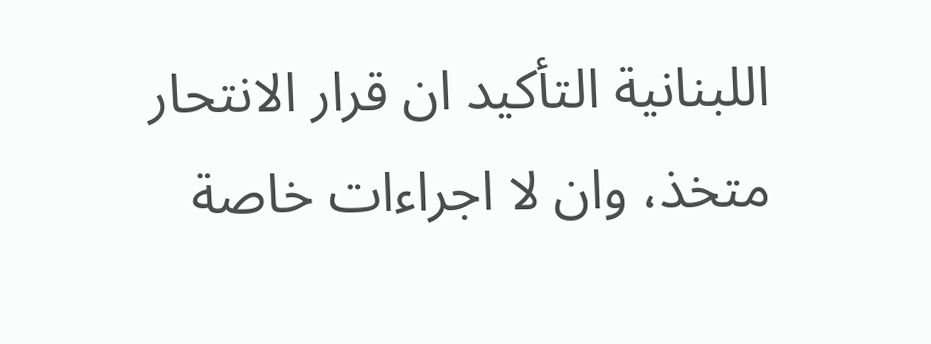اللبنانية التأكيد ان قرار الانتحار متخذ، وان لا اجراءات خاصة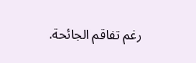رغم تفاقم الجائحة.